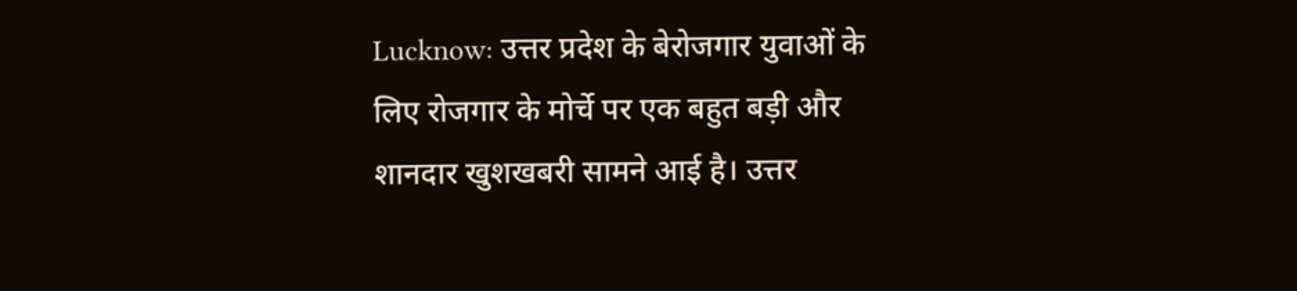Lucknow: उत्तर प्रदेश के बेरोजगार युवाओं के लिए रोजगार के मोर्चे पर एक बहुत बड़ी और शानदार खुशखबरी सामने आई है। उत्तर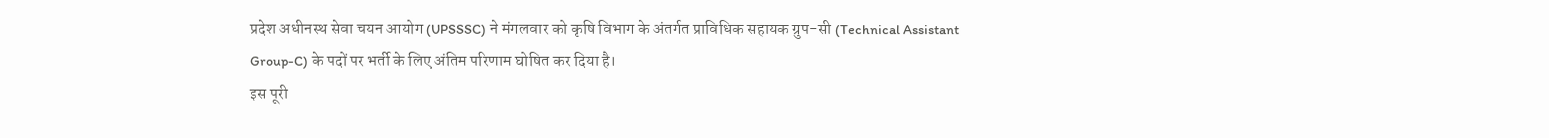प्रदेश अधीनस्थ सेवा चयन आयोग (UPSSSC) ने मंगलवार को कृषि विभाग के अंतर्गत प्राविधिक सहायक ग्रुप-सी (Technical Assistant Group-C) के पदों पर भर्ती के लिए अंतिम परिणाम घोषित कर दिया है।
इस पूरी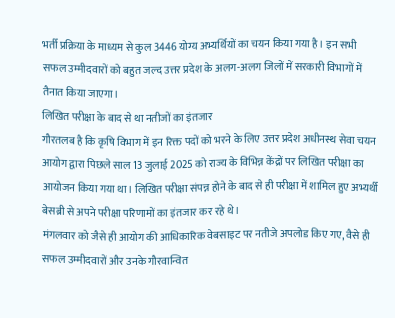भर्ती प्रक्रिया के माध्यम से कुल 3446 योग्य अभ्यर्थियों का चयन किया गया है। इन सभी सफल उम्मीदवारों को बहुत जल्द उत्तर प्रदेश के अलग-अलग जिलों में सरकारी विभागों में तैनात किया जाएगा।
लिखित परीक्षा के बाद से था नतीजों का इंतजार
गौरतलब है कि कृषि विभाग में इन रिक्त पदों को भरने के लिए उत्तर प्रदेश अधीनस्थ सेवा चयन आयोग द्वारा पिछले साल 13 जुलाई 2025 को राज्य के विभिन्न केंद्रों पर लिखित परीक्षा का आयोजन किया गया था। लिखित परीक्षा संपन्न होने के बाद से ही परीक्षा में शामिल हुए अभ्यर्थी बेसब्री से अपने परीक्षा परिणामों का इंतजार कर रहे थे।
मंगलवार को जैसे ही आयोग की आधिकारिक वेबसाइट पर नतीजे अपलोड किए गए, वैसे ही सफल उम्मीदवारों और उनके गौरवान्वित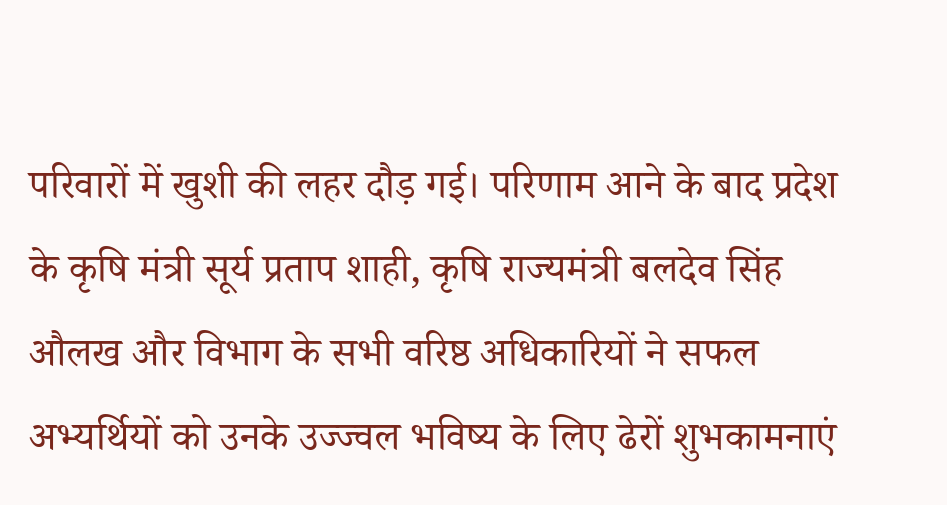परिवारों में खुशी की लहर दौड़ गई। परिणाम आने के बाद प्रदेश के कृषि मंत्री सूर्य प्रताप शाही, कृषि राज्यमंत्री बलदेव सिंह औलख और विभाग के सभी वरिष्ठ अधिकारियों ने सफल अभ्यर्थियों को उनके उज्ज्वल भविष्य के लिए ढेरों शुभकामनाएं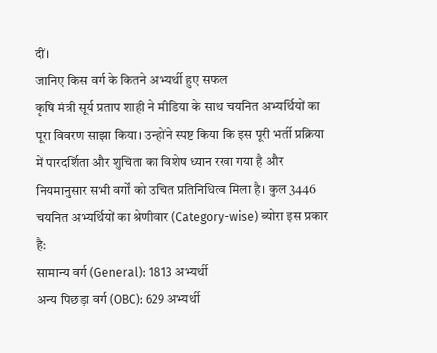दीं।
जानिए किस वर्ग के कितने अभ्यर्थी हुए सफल
कृषि मंत्री सूर्य प्रताप शाही ने मीडिया के साथ चयनित अभ्यर्थियों का पूरा विवरण साझा किया। उन्होंने स्पष्ट किया कि इस पूरी भर्ती प्रक्रिया में पारदर्शिता और शुचिता का विशेष ध्यान रखा गया है और नियमानुसार सभी वर्गों को उचित प्रतिनिधित्व मिला है। कुल 3446 चयनित अभ्यर्थियों का श्रेणीवार (Category-wise) ब्योरा इस प्रकार है:
सामान्य वर्ग (General): 1813 अभ्यर्थी
अन्य पिछड़ा वर्ग (OBC): 629 अभ्यर्थी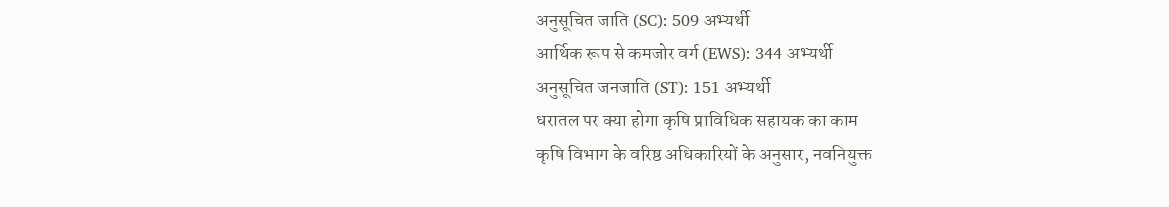अनुसूचित जाति (SC): 509 अभ्यर्थी
आर्थिक रूप से कमजोर वर्ग (EWS): 344 अभ्यर्थी
अनुसूचित जनजाति (ST): 151 अभ्यर्थी
धरातल पर क्या होगा कृषि प्राविधिक सहायक का काम
कृषि विभाग के वरिष्ठ अधिकारियों के अनुसार, नवनियुक्त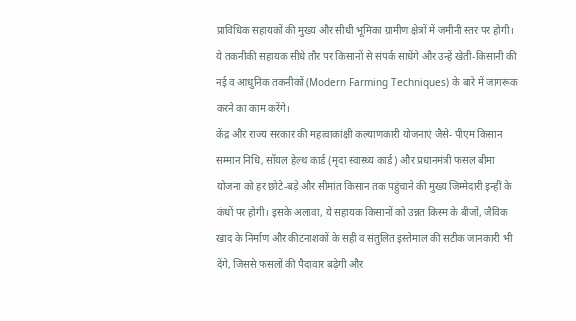प्राविधिक सहायकों की मुख्य और सीधी भूमिका ग्रामीण क्षेत्रों में जमीनी स्तर पर होगी। ये तकनीकी सहायक सीधे तौर पर किसानों से संपर्क साधेंगे और उन्हें खेती-किसानी की नई व आधुनिक तकनीकों (Modern Farming Techniques) के बारे में जागरूक करने का काम करेंगे।
केंद्र और राज्य सरकार की महत्वाकांक्षी कल्याणकारी योजनाएं जैसे- पीएम किसान सम्मान निधि, सॉयल हेल्थ कार्ड (मृदा स्वास्थ्य कार्ड) और प्रधानमंत्री फसल बीमा योजना को हर छोटे-बड़े और सीमांत किसान तक पहुंचाने की मुख्य जिम्मेदारी इन्हीं के कंधों पर होगी। इसके अलावा, ये सहायक किसानों को उन्नत किस्म के बीजों, जैविक खाद के निर्माण और कीटनाशकों के सही व संतुलित इस्तेमाल की सटीक जानकारी भी देंगे, जिससे फसलों की पैदावार बढ़ेगी और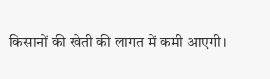किसानों की खेती की लागत में कमी आएगी।